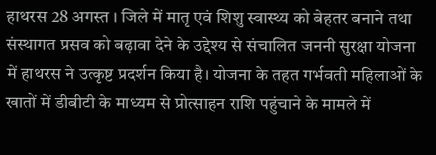हाथरस 28 अगस्त । जिले में मातृ एवं शिशु स्वास्थ्य को बेहतर बनाने तथा संस्थागत प्रसव को बढ़ावा देने के उद्देश्य से संचालित जननी सुरक्षा योजना में हाथरस ने उत्कृष्ट प्रदर्शन किया है। योजना के तहत गर्भवती महिलाओं के खातों में डीबीटी के माध्यम से प्रोत्साहन राशि पहुंचाने के मामले में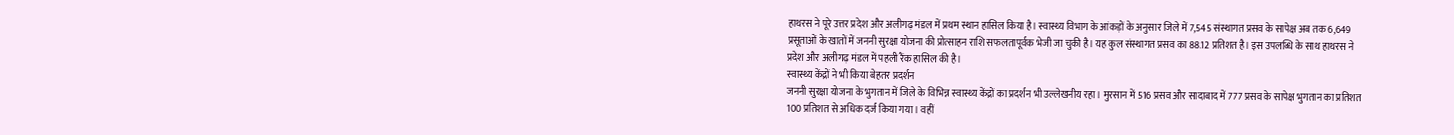हाथरस ने पूरे उत्तर प्रदेश और अलीगढ़ मंडल में प्रथम स्थान हासिल किया है। स्वास्थ्य विभाग के आंकड़ों के अनुसार जिले में 7,545 संस्थागत प्रसव के सापेक्ष अब तक 6,649 प्रसूताओं के खातों में जननी सुरक्षा योजना की प्रोत्साहन राशि सफलतापूर्वक भेजी जा चुकी है। यह कुल संस्थागत प्रसव का 88.12 प्रतिशत है। इस उपलब्धि के साथ हाथरस ने प्रदेश और अलीगढ़ मंडल में पहली रैंक हासिल की है।
स्वास्थ्य केंद्रों ने भी किया बेहतर प्रदर्शन
जननी सुरक्षा योजना के भुगतान में जिले के विभिन्न स्वास्थ्य केंद्रों का प्रदर्शन भी उल्लेखनीय रहा। मुरसान में 516 प्रसव और सादाबाद में 777 प्रसव के सापेक्ष भुगतान का प्रतिशत 100 प्रतिशत से अधिक दर्ज किया गया। वहीं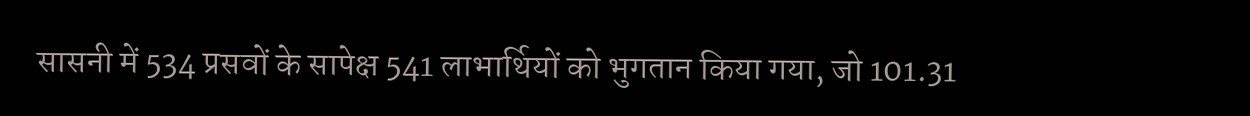सासनी में 534 प्रसवों के सापेक्ष 541 लाभार्थियों को भुगतान किया गया, जो 101.31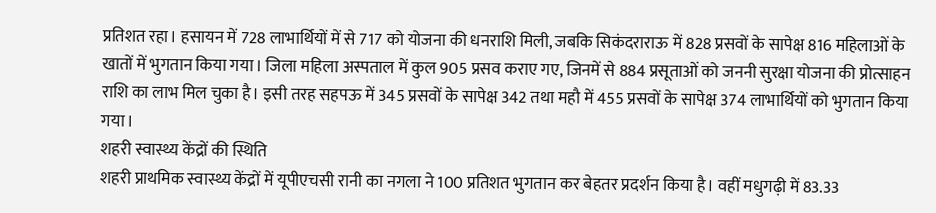प्रतिशत रहा। हसायन में 728 लाभार्थियों में से 717 को योजना की धनराशि मिली, जबकि सिकंदराराऊ में 828 प्रसवों के सापेक्ष 816 महिलाओं के खातों में भुगतान किया गया। जिला महिला अस्पताल में कुल 905 प्रसव कराए गए, जिनमें से 884 प्रसूताओं को जननी सुरक्षा योजना की प्रोत्साहन राशि का लाभ मिल चुका है। इसी तरह सहपऊ में 345 प्रसवों के सापेक्ष 342 तथा महौ में 455 प्रसवों के सापेक्ष 374 लाभार्थियों को भुगतान किया गया।
शहरी स्वास्थ्य केंद्रों की स्थिति
शहरी प्राथमिक स्वास्थ्य केंद्रों में यूपीएचसी रानी का नगला ने 100 प्रतिशत भुगतान कर बेहतर प्रदर्शन किया है। वहीं मधुगढ़ी में 83.33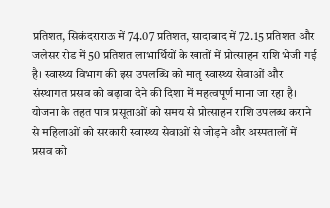प्रतिशत, सिकंदराराऊ में 74.07 प्रतिशत, सादाबाद में 72.15 प्रतिशत और जलेसर रोड में 50 प्रतिशत लाभार्थियों के खातों में प्रोत्साहन राशि भेजी गई है। स्वास्थ्य विभाग की इस उपलब्धि को मातृ स्वास्थ्य सेवाओं और संस्थागत प्रसव को बढ़ावा देने की दिशा में महत्वपूर्ण माना जा रहा है। योजना के तहत पात्र प्रसूताओं को समय से प्रोत्साहन राशि उपलब्ध कराने से महिलाओं को सरकारी स्वास्थ्य सेवाओं से जोड़ने और अस्पतालों में प्रसव को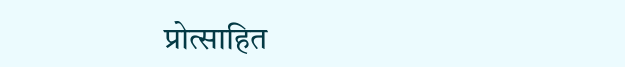प्रोत्साहित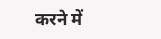करने में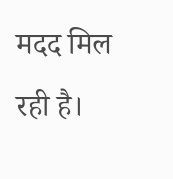मदद मिल रही है।